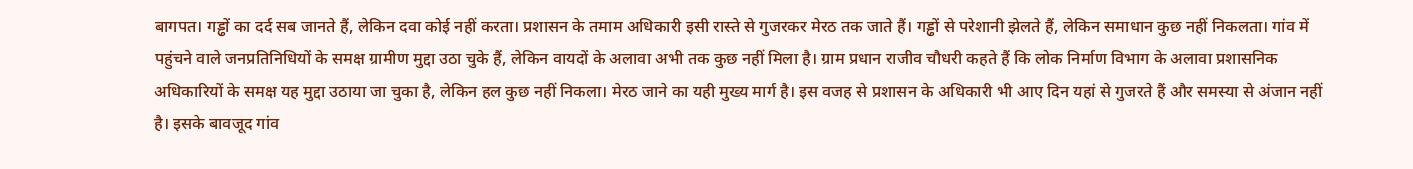बागपत। गड्ढों का दर्द सब जानते हैं, लेकिन दवा कोई नहीं करता। प्रशासन के तमाम अधिकारी इसी रास्ते से गुजरकर मेरठ तक जाते हैं। गड्ढों से परेशानी झेलते हैं, लेकिन समाधान कुछ नहीं निकलता। गांव में पहुंचने वाले जनप्रतिनिधियों के समक्ष ग्रामीण मुद्दा उठा चुके हैं, लेकिन वायदों के अलावा अभी तक कुछ नहीं मिला है। ग्राम प्रधान राजीव चौधरी कहते हैं कि लोक निर्माण विभाग के अलावा प्रशासनिक अधिकारियों के समक्ष यह मुद्दा उठाया जा चुका है, लेकिन हल कुछ नहीं निकला। मेरठ जाने का यही मुख्य मार्ग है। इस वजह से प्रशासन के अधिकारी भी आए दिन यहां से गुजरते हैं और समस्या से अंजान नहीं है। इसके बावजूद गांव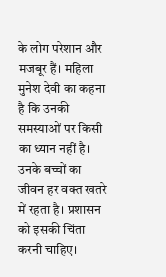के लोग परेशान और मजबूर हैं। महिला मुनेश देवी का कहना है कि उनकी समस्याओं पर किसी का ध्यान नहीं है। उनके बच्चों का जीवन हर वक्त खतरे में रहता है। प्रशासन को इसकी चिंता करनी चाहिए।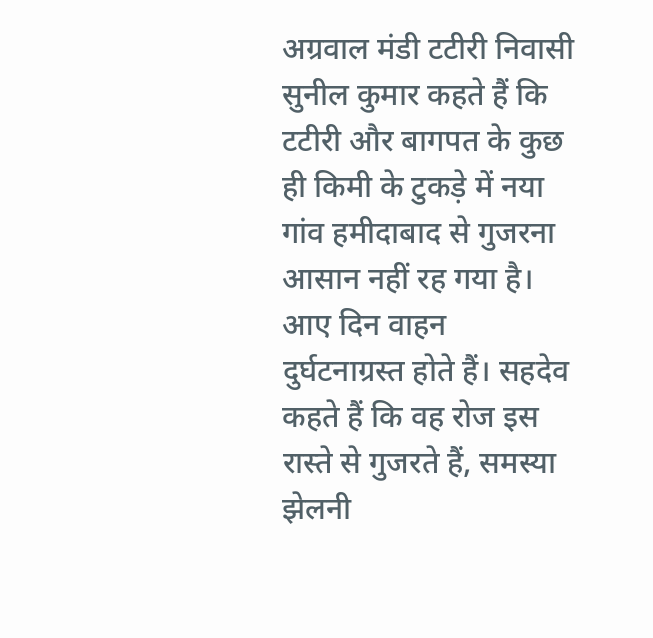अग्रवाल मंडी टटीरी निवासी सुनील कुमार कहते हैं कि टटीरी और बागपत के कुछ ही किमी के टुकड़े में नया गांव हमीदाबाद से गुजरना आसान नहीं रह गया है। आए दिन वाहन दुर्घटनाग्रस्त होते हैं। सहदेव कहते हैं कि वह रोज इस रास्ते से गुजरते हैं, समस्या झेलनी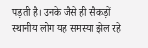पड़ती है। उनके जैसे ही सैकड़ों स्थानीय लोग यह समस्या झेल रहे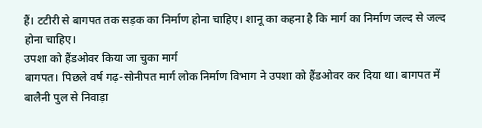हैं। टटीरी से बागपत तक सड़क का निर्माण होना चाहिए। शानू का कहना है कि मार्ग का निर्माण जल्द से जल्द होना चाहिए।
उपशा को हैंडओवर किया जा चुका मार्ग
बागपत। पिछले वर्ष गढ़-सोनीपत मार्ग लोक निर्माण विभाग ने उपशा को हैंडओवर कर दिया था। बागपत में बालैनी पुल से निवाड़ा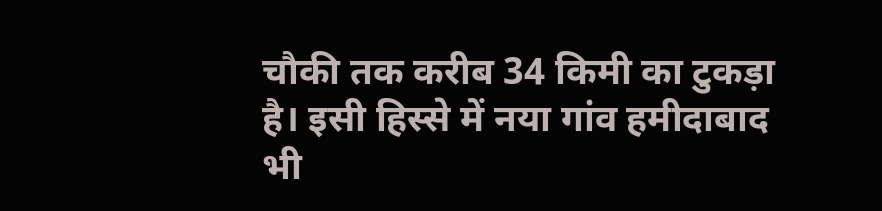चौकी तक करीब 34 किमी का टुकड़ा है। इसी हिस्से में नया गांव हमीदाबाद भी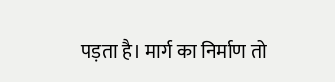पड़ता है। मार्ग का निर्माण तो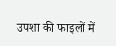उपशा की फाइलों में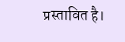प्रस्तावित है।